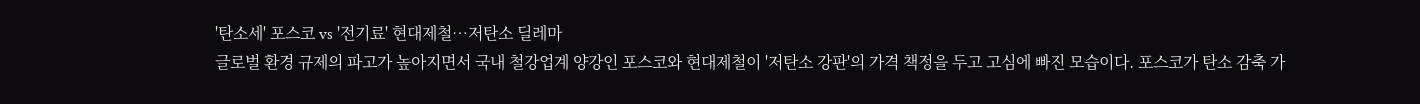'탄소세' 포스코 vs '전기료' 현대제철…저탄소 딜레마
글로벌 환경 규제의 파고가 높아지면서 국내 철강업계 양강인 포스코와 현대제철이 '저탄소 강판'의 가격 책정을 두고 고심에 빠진 모습이다. 포스코가 탄소 감축 가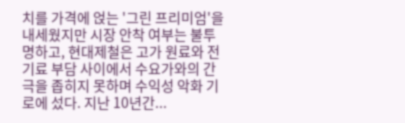치를 가격에 얹는 '그린 프리미엄'을 내세웠지만 시장 안착 여부는 불투명하고, 현대제철은 고가 원료와 전기료 부담 사이에서 수요가와의 간극을 좁히지 못하며 수익성 악화 기로에 섰다. 지난 10년간...